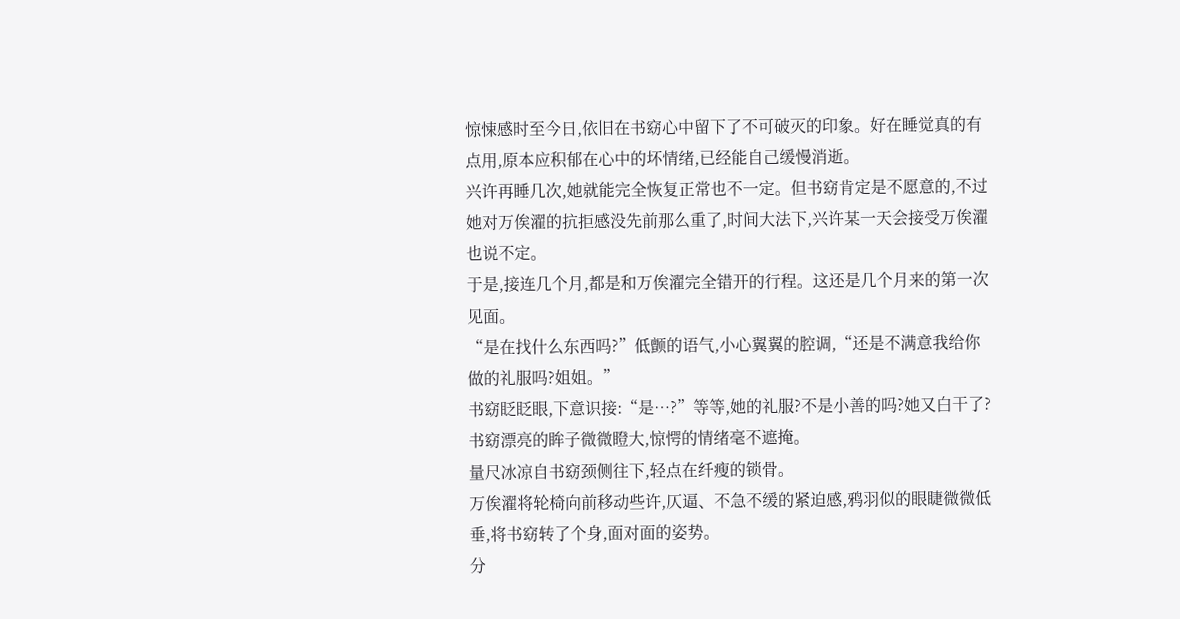惊悚感时至今日,依旧在书窈心中留下了不可破灭的印象。好在睡觉真的有点用,原本应积郁在心中的坏情绪,已经能自己缓慢消逝。
兴许再睡几次,她就能完全恢复正常也不一定。但书窈肯定是不愿意的,不过她对万俟濯的抗拒感没先前那么重了,时间大法下,兴许某一天会接受万俟濯也说不定。
于是,接连几个月,都是和万俟濯完全错开的行程。这还是几个月来的第一次见面。
“是在找什么东西吗?”低颤的语气,小心翼翼的腔调,“还是不满意我给你做的礼服吗?姐姐。”
书窈眨眨眼,下意识接:“是…?”等等,她的礼服?不是小善的吗?她又白干了?
书窈漂亮的眸子微微瞪大,惊愕的情绪毫不遮掩。
量尺冰凉自书窈颈侧往下,轻点在纤瘦的锁骨。
万俟濯将轮椅向前移动些许,仄逼、不急不缓的紧迫感,鸦羽似的眼睫微微低垂,将书窈转了个身,面对面的姿势。
分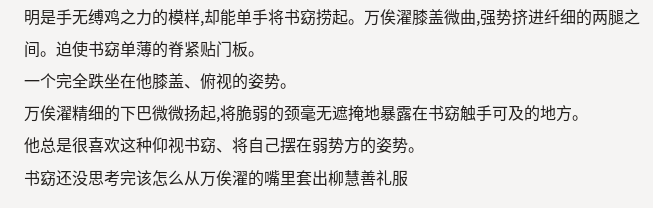明是手无缚鸡之力的模样,却能单手将书窈捞起。万俟濯膝盖微曲,强势挤进纤细的两腿之间。迫使书窈单薄的脊紧贴门板。
一个完全跌坐在他膝盖、俯视的姿势。
万俟濯精细的下巴微微扬起,将脆弱的颈毫无遮掩地暴露在书窈触手可及的地方。
他总是很喜欢这种仰视书窈、将自己摆在弱势方的姿势。
书窈还没思考完该怎么从万俟濯的嘴里套出柳慧善礼服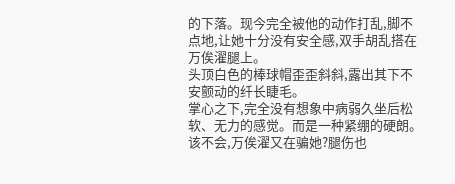的下落。现今完全被他的动作打乱,脚不点地,让她十分没有安全感,双手胡乱搭在万俟濯腿上。
头顶白色的棒球帽歪歪斜斜,露出其下不安颤动的纤长睫毛。
掌心之下,完全没有想象中病弱久坐后松软、无力的感觉。而是一种紧绷的硬朗。
该不会,万俟濯又在骗她?腿伤也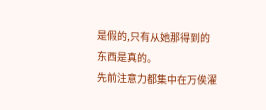是假的,只有从她那得到的东西是真的。
先前注意力都集中在万俟濯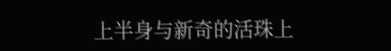上半身与新奇的活珠上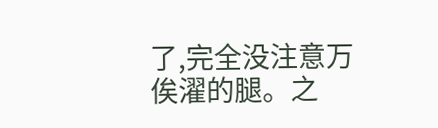了,完全没注意万俟濯的腿。之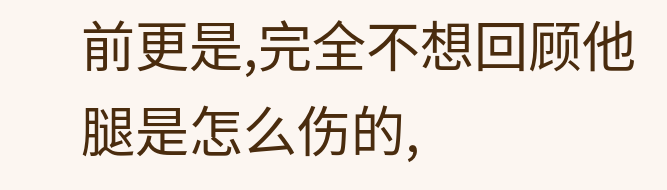前更是,完全不想回顾他腿是怎么伤的,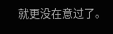就更没在意过了。